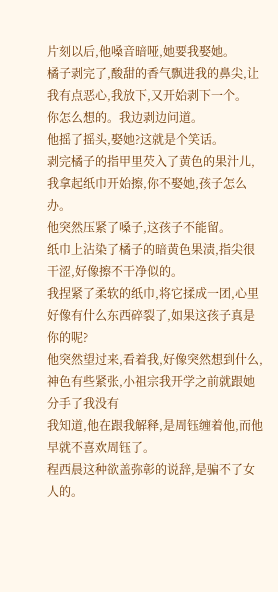片刻以后,他嗓音暗哑,她要我娶她。
橘子剥完了,酸甜的香气飘进我的鼻尖,让我有点恶心,我放下,又开始剥下一个。
你怎么想的。我边剥边问道。
他摇了摇头,娶她?这就是个笑话。
剥完橘子的指甲里芡入了黄色的果汁儿,我拿起纸巾开始擦,你不娶她,孩子怎么办。
他突然压紧了嗓子,这孩子不能留。
纸巾上沾染了橘子的暗黄色果渍,指尖很干涩,好像擦不干净似的。
我捏紧了柔软的纸巾,将它揉成一团,心里好像有什么东西碎裂了,如果这孩子真是你的呢?
他突然望过来,看着我,好像突然想到什么,神色有些紧张,小祖宗我开学之前就跟她分手了我没有
我知道,他在跟我解释,是周钰缠着他,而他早就不喜欢周钰了。
程西晨这种欲盖弥彰的说辞,是骗不了女人的。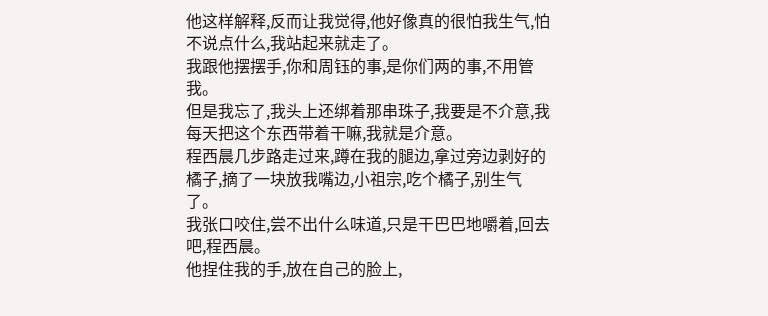他这样解释,反而让我觉得,他好像真的很怕我生气,怕不说点什么,我站起来就走了。
我跟他摆摆手,你和周钰的事,是你们两的事,不用管我。
但是我忘了,我头上还绑着那串珠子,我要是不介意,我每天把这个东西带着干嘛,我就是介意。
程西晨几步路走过来,蹲在我的腿边,拿过旁边剥好的橘子,摘了一块放我嘴边,小祖宗,吃个橘子,别生气了。
我张口咬住,尝不出什么味道,只是干巴巴地嚼着,回去吧,程西晨。
他捏住我的手,放在自己的脸上,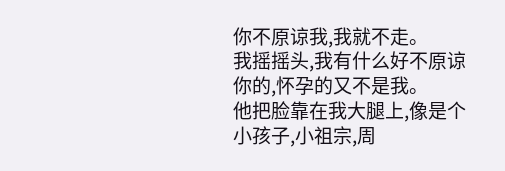你不原谅我,我就不走。
我摇摇头,我有什么好不原谅你的,怀孕的又不是我。
他把脸靠在我大腿上,像是个小孩子,小祖宗,周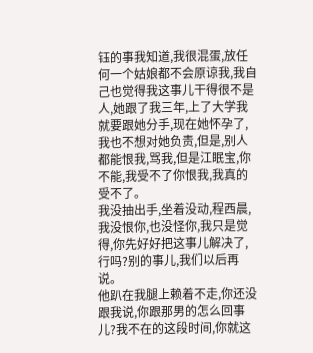钰的事我知道,我很混蛋,放任何一个姑娘都不会原谅我,我自己也觉得我这事儿干得很不是人,她跟了我三年,上了大学我就要跟她分手,现在她怀孕了,我也不想对她负责,但是,别人都能恨我,骂我,但是江眠宝,你不能,我受不了你恨我,我真的受不了。
我没抽出手,坐着没动,程西晨,我没恨你,也没怪你,我只是觉得,你先好好把这事儿解决了,行吗?别的事儿,我们以后再说。
他趴在我腿上赖着不走,你还没跟我说,你跟那男的怎么回事儿?我不在的这段时间,你就这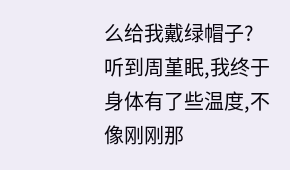么给我戴绿帽子?
听到周堇眠,我终于身体有了些温度,不像刚刚那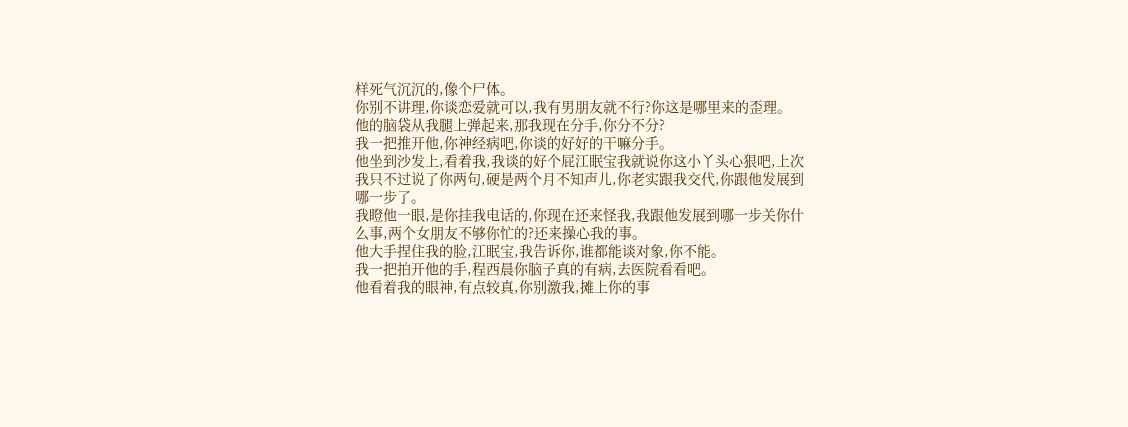样死气沉沉的,像个尸体。
你别不讲理,你谈恋爱就可以,我有男朋友就不行?你这是哪里来的歪理。
他的脑袋从我腿上弹起来,那我现在分手,你分不分?
我一把推开他,你神经病吧,你谈的好好的干嘛分手。
他坐到沙发上,看着我,我谈的好个屁江眠宝我就说你这小丫头心狠吧,上次我只不过说了你两句,硬是两个月不知声儿,你老实跟我交代,你跟他发展到哪一步了。
我瞪他一眼,是你挂我电话的,你现在还来怪我,我跟他发展到哪一步关你什么事,两个女朋友不够你忙的?还来操心我的事。
他大手捏住我的脸,江眠宝,我告诉你,谁都能谈对象,你不能。
我一把拍开他的手,程西晨你脑子真的有病,去医院看看吧。
他看着我的眼神,有点较真,你别激我,摊上你的事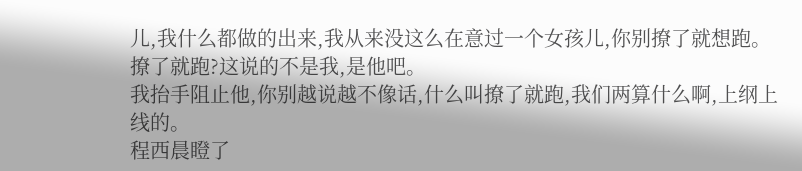儿,我什么都做的出来,我从来没这么在意过一个女孩儿,你别撩了就想跑。
撩了就跑?这说的不是我,是他吧。
我抬手阻止他,你别越说越不像话,什么叫撩了就跑,我们两算什么啊,上纲上线的。
程西晨瞪了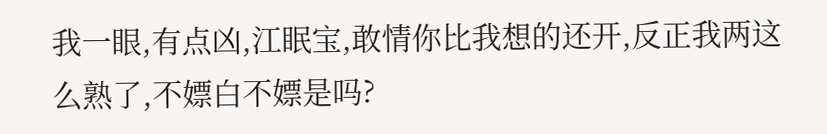我一眼,有点凶,江眠宝,敢情你比我想的还开,反正我两这么熟了,不嫖白不嫖是吗?